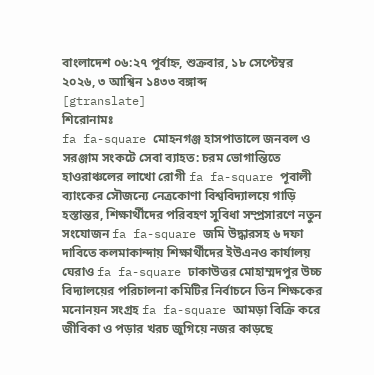বাংলাদেশ ০৬:২৭ পূর্বাহ্ন, শুক্রবার, ১৮ সেপ্টেম্বর ২০২৬, ৩ আশ্বিন ১৪৩৩ বঙ্গাব্দ
[gtranslate]
শিরোনামঃ
fa fa-square মোহনগঞ্জ হাসপাতালে জনবল ও সরঞ্জাম সংকটে সেবা ব্যাহত: চরম ভোগান্তিতে হাওরাঞ্চলের লাখো রোগী fa fa-square পূবালী ব্যাংকের সৌজন্যে নেত্রকোণা বিশ্ববিদ্যালয়ে গাড়ি হস্তান্তর, শিক্ষার্থীদের পরিবহণ সুবিধা সম্প্রসারণে নতুন সংযোজন fa fa-square জমি উদ্ধারসহ ৬ দফা দাবিতে কলমাকান্দায় শিক্ষার্থীদের ইউএনও কার্যালয় ঘেরাও fa fa-square ঢাকাউত্তর মোহাম্মদপুর উচ্চ বিদ্যালয়ের পরিচালনা কমিটির নির্বাচনে তিন শিক্ষকের মনোনয়ন সংগ্রহ fa fa-square আমড়া বিক্রি করে জীবিকা ও পড়ার খরচ জুগিয়ে নজর কাড়ছে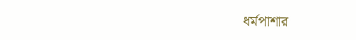ধর্মপাশার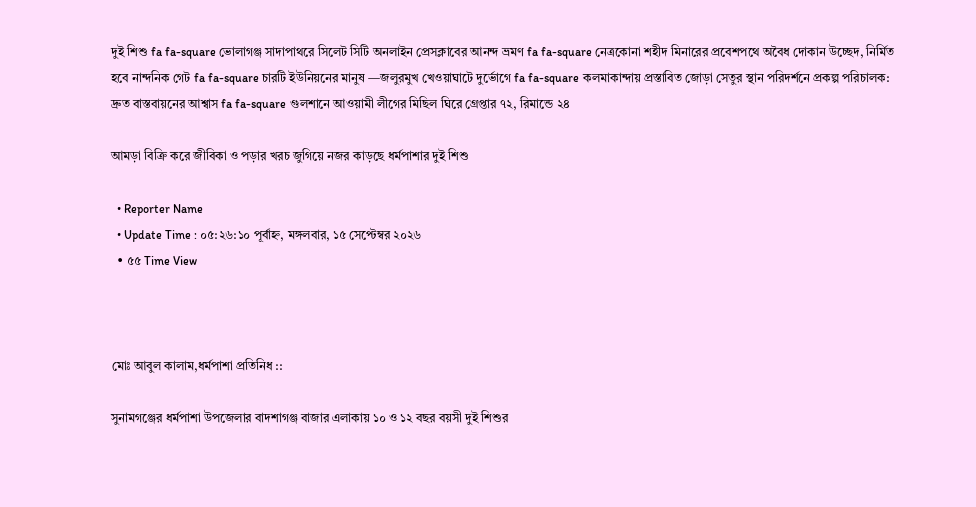দুই শিশু fa fa-square ভোলাগঞ্জ সাদাপাথরে সিলেট সিটি অনলাইন প্রেসক্লাবের আনন্দ ভ্রমণ fa fa-square নেত্রকোনা শহীদ মিনারের প্রবেশপথে অবৈধ দোকান উচ্ছেদ, নির্মিত হবে নান্দনিক গেট fa fa-square চারটি ইউনিয়নের মানুষ —জলুরমুখ খেওয়াঘাটে দুর্ভোগে fa fa-square কলমাকান্দায় প্রস্তাবিত জোড়া সেতুর স্থান পরিদর্শনে প্রকল্প পরিচালক: দ্রুত বাস্তবায়নের আশ্বাস fa fa-square গুলশানে আওয়ামী লীগের মিছিল ঘিরে গ্রেপ্তার ৭২, রিমান্ডে ২৪

আমড়া বিক্রি করে জীবিকা ও পড়ার খরচ জুগিয়ে নজর কাড়ছে ধর্মপাশার দুই শিশু

  • Reporter Name
  • Update Time : ০৫:২৬:১০ পূর্বাহ্ন, মঙ্গলবার, ১৫ সেপ্টেম্বর ২০২৬
  • ৫৫ Time View



মোঃ আবুল কালাম,ধর্মপাশা প্রতিনিধ ::

সুনামগঞ্জের ধর্মপাশা উপজেলার বাদশাগঞ্জ বাজার এলাকায় ১০ ও ১২ বছর বয়সী দুই শিশুর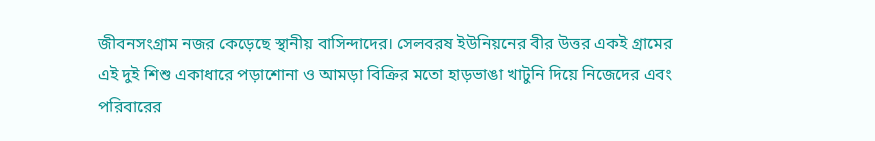জীবনসংগ্রাম নজর কেড়েছে স্থানীয় বাসিন্দাদের। সেলবরষ ইউনিয়নের বীর উত্তর একই গ্রামের এই দুই শিশু একাধারে পড়াশোনা ও আমড়া বিক্রির মতো হাড়ভাঙা খাটুনি দিয়ে নিজেদের এবং পরিবারের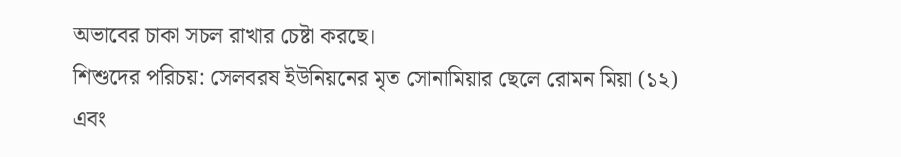অভাবের চাকা সচল রাখার চেষ্টা করছে।
শিশুদের পরিচয়: সেলবরষ ইউনিয়নের মৃত সোনামিয়ার ছেলে রোমন মিয়া (১২) এবং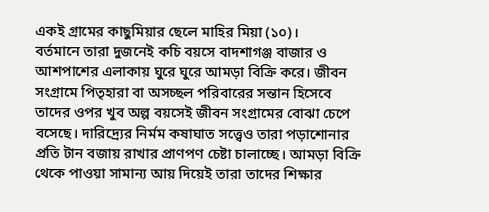একই গ্রামের কাছুমিয়ার ছেলে মাহির মিয়া (১০)।
বর্তমানে তারা দুজনেই কচি বয়সে বাদশাগঞ্জ বাজার ও আশপাশের এলাকায় ঘুরে ঘুরে আমড়া বিক্রি করে। জীবন
সংগ্রামে পিতৃহারা বা অসচ্ছল পরিবারের সন্তান হিসেবে তাদের ওপর খুব অল্প বয়সেই জীবন সংগ্রামের বোঝা চেপে বসেছে। দারিদ্র্যের নির্মম কষাঘাত সত্ত্বেও তারা পড়াশোনার প্রতি টান বজায় রাখার প্রাণপণ চেষ্টা চালাচ্ছে। আমড়া বিক্রি থেকে পাওয়া সামান্য আয় দিয়েই তারা তাদের শিক্ষার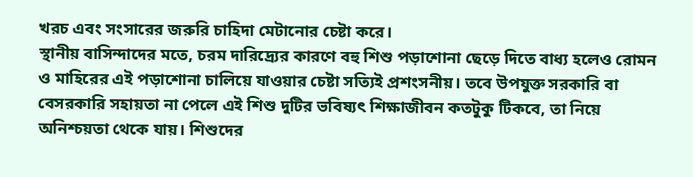খরচ এবং সংসারের জরুরি চাহিদা মেটানোর চেষ্টা করে।
স্থানীয় বাসিন্দাদের মতে, চরম দারিদ্র্যের কারণে বহু শিশু পড়াশোনা ছেড়ে দিতে বাধ্য হলেও রোমন ও মাহিরের এই পড়াশোনা চালিয়ে যাওয়ার চেষ্টা সত্যিই প্রশংসনীয়। তবে উপযুক্ত সরকারি বা বেসরকারি সহায়তা না পেলে এই শিশু দুটির ভবিষ্যৎ শিক্ষাজীবন কতটুকু টিকবে, তা নিয়ে অনিশ্চয়তা থেকে যায়। শিশুদের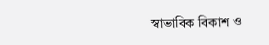স্বাভাবিক বিকাশ ও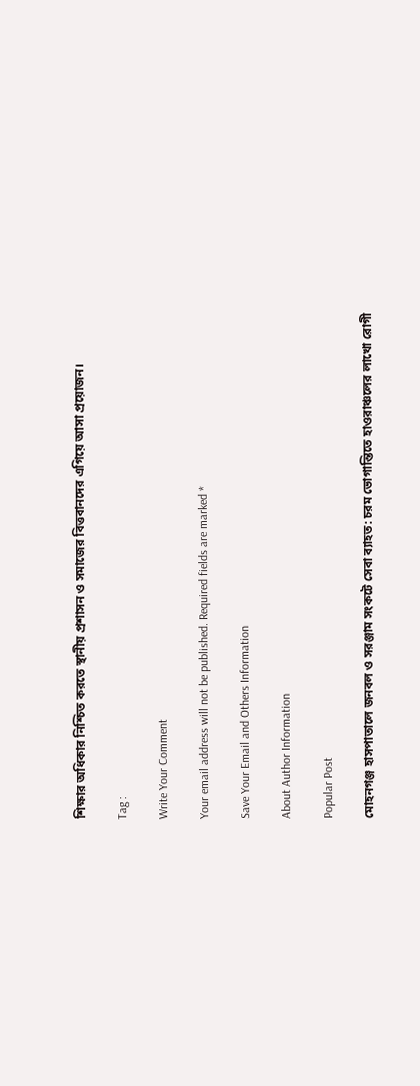শিক্ষার অধিকার নিশ্চিত করতে স্থানীয় প্রশাসন ও সমাজের বিত্তবানদের এগিয়ে আসা প্রয়োজন।

Tag :

Write Your Comment

Your email address will not be published. Required fields are marked *

Save Your Email and Others Information

About Author Information

Popular Post

মোহনগঞ্জ হাসপাতালে জনবল ও সরঞ্জাম সংকটে সেবা ব্যাহত: চরম ভোগান্তিতে হাওরাঞ্চলের লাখো রোগী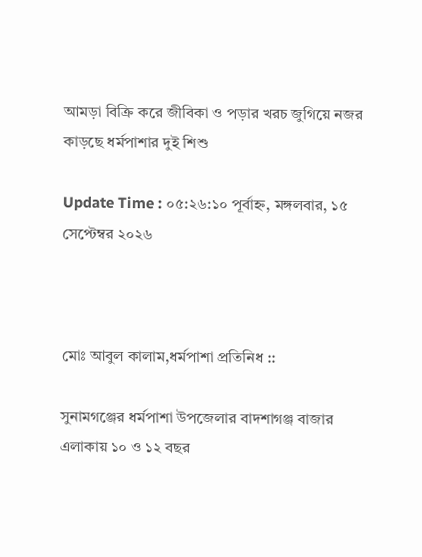আমড়া বিক্রি করে জীবিকা ও পড়ার খরচ জুগিয়ে নজর কাড়ছে ধর্মপাশার দুই শিশু

Update Time : ০৫:২৬:১০ পূর্বাহ্ন, মঙ্গলবার, ১৫ সেপ্টেম্বর ২০২৬



মোঃ আবুল কালাম,ধর্মপাশা প্রতিনিধ ::

সুনামগঞ্জের ধর্মপাশা উপজেলার বাদশাগঞ্জ বাজার এলাকায় ১০ ও ১২ বছর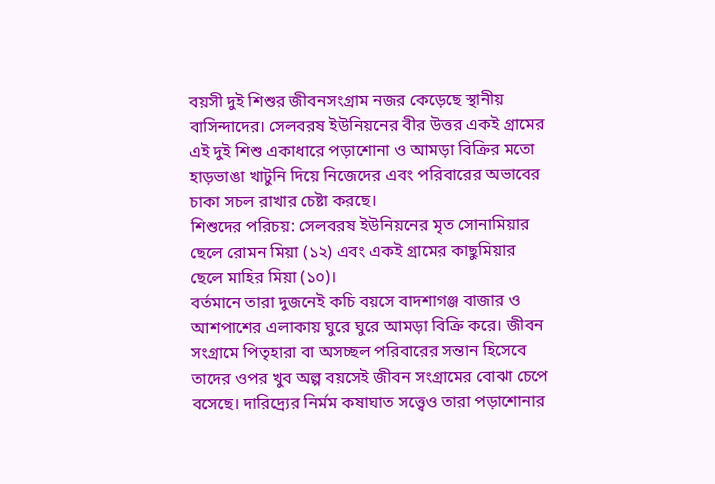বয়সী দুই শিশুর জীবনসংগ্রাম নজর কেড়েছে স্থানীয় বাসিন্দাদের। সেলবরষ ইউনিয়নের বীর উত্তর একই গ্রামের এই দুই শিশু একাধারে পড়াশোনা ও আমড়া বিক্রির মতো হাড়ভাঙা খাটুনি দিয়ে নিজেদের এবং পরিবারের অভাবের চাকা সচল রাখার চেষ্টা করছে।
শিশুদের পরিচয়: সেলবরষ ইউনিয়নের মৃত সোনামিয়ার ছেলে রোমন মিয়া (১২) এবং একই গ্রামের কাছুমিয়ার ছেলে মাহির মিয়া (১০)।
বর্তমানে তারা দুজনেই কচি বয়সে বাদশাগঞ্জ বাজার ও আশপাশের এলাকায় ঘুরে ঘুরে আমড়া বিক্রি করে। জীবন
সংগ্রামে পিতৃহারা বা অসচ্ছল পরিবারের সন্তান হিসেবে তাদের ওপর খুব অল্প বয়সেই জীবন সংগ্রামের বোঝা চেপে বসেছে। দারিদ্র্যের নির্মম কষাঘাত সত্ত্বেও তারা পড়াশোনার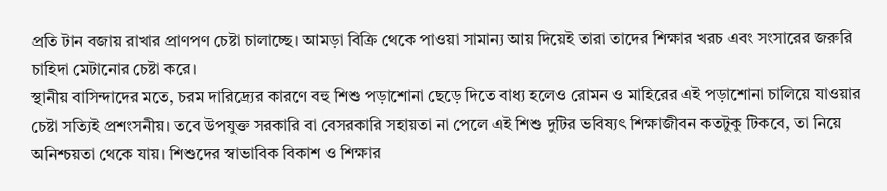প্রতি টান বজায় রাখার প্রাণপণ চেষ্টা চালাচ্ছে। আমড়া বিক্রি থেকে পাওয়া সামান্য আয় দিয়েই তারা তাদের শিক্ষার খরচ এবং সংসারের জরুরি চাহিদা মেটানোর চেষ্টা করে।
স্থানীয় বাসিন্দাদের মতে, চরম দারিদ্র্যের কারণে বহু শিশু পড়াশোনা ছেড়ে দিতে বাধ্য হলেও রোমন ও মাহিরের এই পড়াশোনা চালিয়ে যাওয়ার চেষ্টা সত্যিই প্রশংসনীয়। তবে উপযুক্ত সরকারি বা বেসরকারি সহায়তা না পেলে এই শিশু দুটির ভবিষ্যৎ শিক্ষাজীবন কতটুকু টিকবে, তা নিয়ে অনিশ্চয়তা থেকে যায়। শিশুদের স্বাভাবিক বিকাশ ও শিক্ষার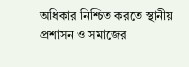অধিকার নিশ্চিত করতে স্থানীয় প্রশাসন ও সমাজের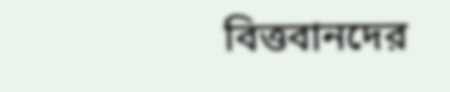বিত্তবানদের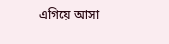এগিয়ে আসা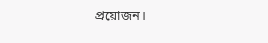প্রয়োজন।